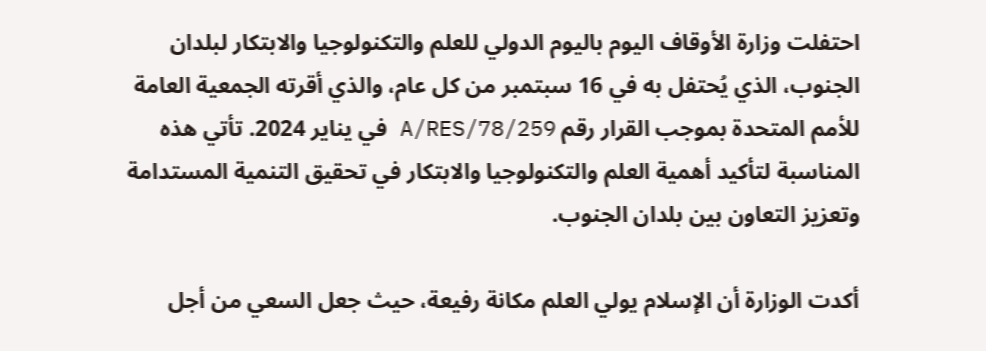احتفلت وزارة الأوقاف اليوم باليوم الدولي للعلم والتكنولوجيا والابتكار لبلدان الجنوب، الذي يُحتفل به في 16 سبتمبر من كل عام، والذي أقرته الجمعية العامة للأمم المتحدة بموجب القرار رقم A/RES/78/259 في يناير 2024. تأتي هذه المناسبة لتأكيد أهمية العلم والتكنولوجيا والابتكار في تحقيق التنمية المستدامة وتعزيز التعاون بين بلدان الجنوب.

أكدت الوزارة أن الإسلام يولي العلم مكانة رفيعة، حيث جعل السعي من أجل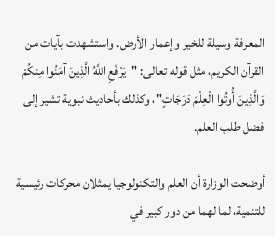المعرفة وسيلة للخير وإعمار الأرض. واستشهدت بآيات من القرآن الكريم، مثل قوله تعالى: "يَرْفَعِ اللَّهُ الَّذِينَ آمَنُوا مِنكُمْ وَالَّذِينَ أُوتُوا الْعِلْمَ دَرَجَاتٍ"، وكذلك بأحاديث نبوية تشير إلى فضل طلب العلم.

أوضحت الوزارة أن العلم والتكنولوجيا يمثلان محركات رئيسية للتنمية، لما لهما من دور كبير في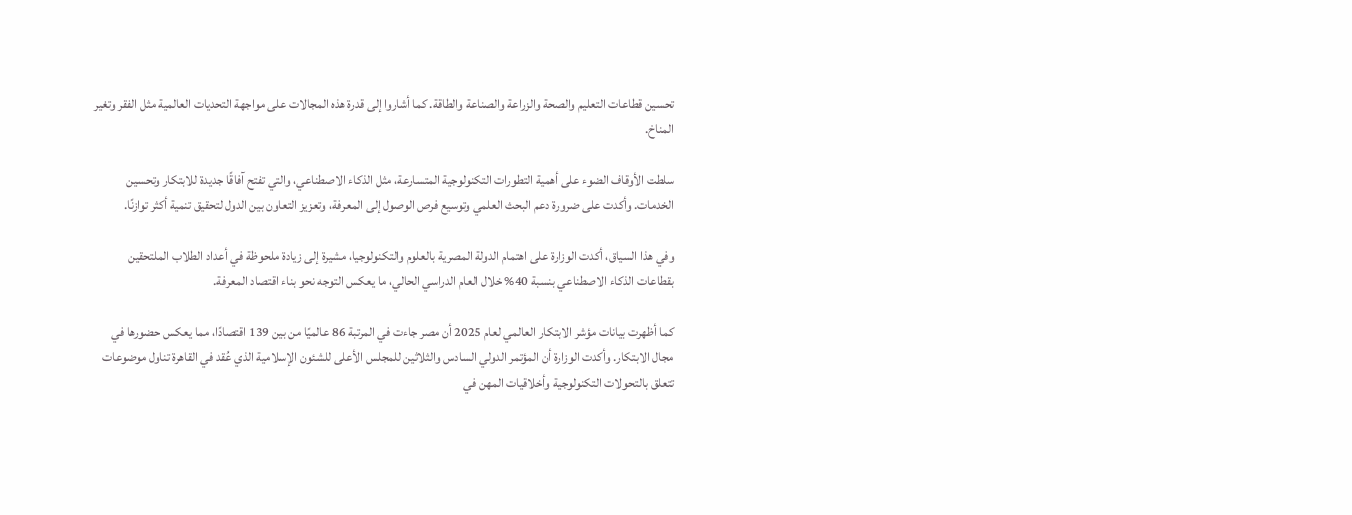تحسين قطاعات التعليم والصحة والزراعة والصناعة والطاقة. كما أشاروا إلى قدرة هذه المجالات على مواجهة التحديات العالمية مثل الفقر وتغير المناخ.

سلطت الأوقاف الضوء على أهمية التطورات التكنولوجية المتسارعة، مثل الذكاء الاصطناعي، والتي تفتح آفاقًا جديدة للابتكار وتحسين الخدمات. وأكدت على ضرورة دعم البحث العلمي وتوسيع فرص الوصول إلى المعرفة، وتعزيز التعاون بين الدول لتحقيق تنمية أكثر توازنًا.

وفي هذا السياق، أكدت الوزارة على اهتمام الدولة المصرية بالعلوم والتكنولوجيا، مشيرة إلى زيادة ملحوظة في أعداد الطلاب الملتحقين بقطاعات الذكاء الاصطناعي بنسبة 40% خلال العام الدراسي الحالي، ما يعكس التوجه نحو بناء اقتصاد المعرفة.

كما أظهرت بيانات مؤشر الابتكار العالمي لعام 2025 أن مصر جاءت في المرتبة 86 عالميًا من بين 139 اقتصادًا، مما يعكس حضورها في مجال الابتكار. وأكدت الوزارة أن المؤتمر الدولي السادس والثلاثين للمجلس الأعلى للشئون الإسلامية الذي عُقد في القاهرة تناول موضوعات تتعلق بالتحولات التكنولوجية وأخلاقيات المهن في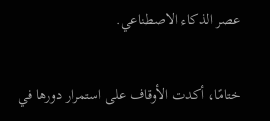عصر الذكاء الاصطناعي.

ختامًا، أكدت الأوقاف على استمرار دورها في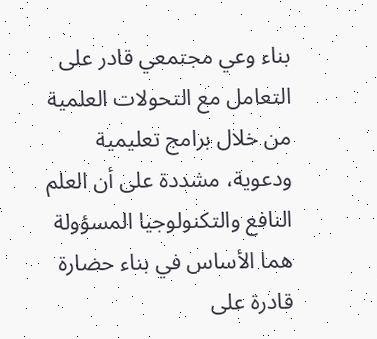بناء وعي مجتمعي قادر على التعامل مع التحولات العلمية من خلال برامج تعليمية ودعوية، مشددة على أن العلم النافع والتكنولوجيا المسؤولة هما الأساس في بناء حضارة قادرة على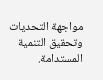مواجهة التحديات وتحقيق التنمية المستدامة.